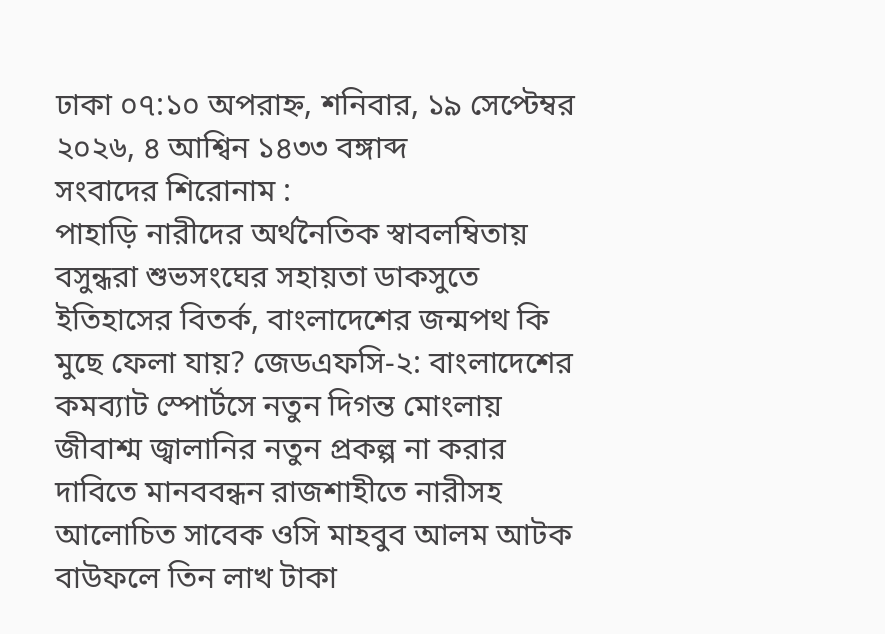ঢাকা ০৭:১০ অপরাহ্ন, শনিবার, ১৯ সেপ্টেম্বর ২০২৬, ৪ আশ্বিন ১৪৩৩ বঙ্গাব্দ
সংবাদের শিরোনাম :
পাহাড়ি নারীদের অর্থনৈতিক স্বাবলম্বিতায় বসুন্ধরা শুভসংঘের সহায়তা ডাকসুতে ইতিহাসের বিতর্ক, বাংলাদেশের জন্মপথ কি মুছে ফেলা যায়? জেডএফসি-২: বাংলাদেশের কমব্যাট স্পোর্টসে নতুন দিগন্ত মোংলায়  জীবাশ্ম জ্বালানির নতুন প্রকল্প না করার দাবিতে মানববন্ধন রাজশাহীতে নারীসহ আলোচিত সাবেক ওসি মাহবুব আলম আটক  বাউফলে তিন লাখ টাকা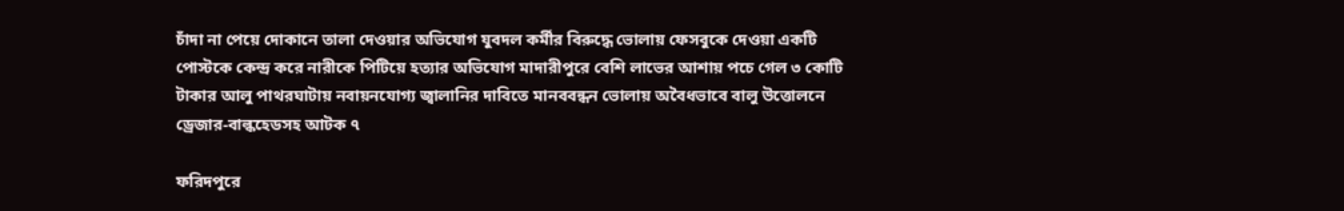চাঁদা না পেয়ে দোকানে তালা দেওয়ার অভিযোগ যুবদল কর্মীর বিরুদ্ধে ভোলায় ফেসবুকে দেওয়া একটি পোস্টকে কেন্দ্র করে নারীকে পিটিয়ে হত্যার অভিযোগ মাদারীপুরে বেশি লাভের আশায় পচে গেল ৩ কোটি টাকার আলু পাথরঘাটায় নবায়নযোগ্য জ্বালানির দাবিতে মানববন্ধন ভোলায় অবৈধভাবে বালু উত্তোলনে ড্রেজার-বাল্কহেডসহ আটক ৭

ফরিদপুরে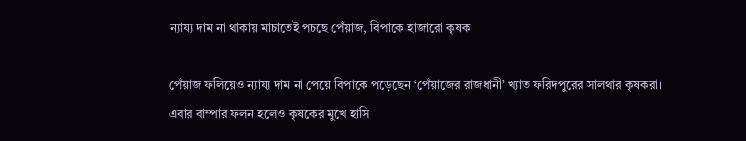ন্যায্য দাম না থাকায় মাচাতেই পচছে পেঁয়াজ, বিপাকে হাজারো কৃষক

পেঁয়াজ ফলিয়েও ন্যায্য দাম না পেয়ে বিপাকে পড়েছেন ‘পেঁয়াজের রাজধানী’ খ্যাত ফরিদপুরের সালথার কৃষকরা। এবার বাম্পার ফলন হলেও কৃষকের মুখে হাসি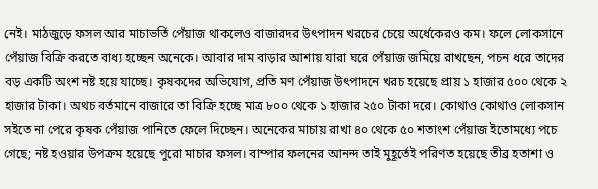নেই। মাঠজুড়ে ফসল আর মাচাভর্তি পেঁয়াজ থাকলেও বাজারদর উৎপাদন খরচের চেয়ে অর্ধেকেরও কম। ফলে লোকসানে পেঁয়াজ বিক্রি করতে বাধ্য হচ্ছেন অনেকে। আবার দাম বাড়ার আশায় যারা ঘরে পেঁয়াজ জমিয়ে রাখছেন, পচন ধরে তাদের বড় একটি অংশ নষ্ট হয়ে যাচ্ছে। কৃষকদের অভিযোগ, প্রতি মণ পেঁয়াজ উৎপাদনে খরচ হয়েছে প্রায় ১ হাজার ৫০০ থেকে ২ হাজার টাকা। অথচ বর্তমানে বাজারে তা বিক্রি হচ্ছে মাত্র ৮০০ থেকে ১ হাজার ২৫০ টাকা দরে। কোথাও কোথাও লোকসান সইতে না পেরে কৃষক পেঁয়াজ পানিতে ফেলে দিচ্ছেন। অনেকের মাচায় রাখা ৪০ থেকে ৫০ শতাংশ পেঁয়াজ ইতোমধ্যে পচে গেছে; নষ্ট হওয়ার উপক্রম হয়েছে পুরো মাচার ফসল। বাম্পার ফলনের আনন্দ তাই মুহূর্তেই পরিণত হয়েছে তীব্র হতাশা ও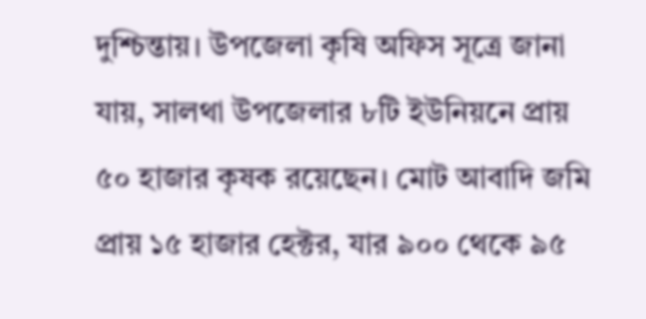দুশ্চিন্তায়। উপজেলা কৃষি অফিস সূত্রে জানা যায়, সালথা উপজেলার ৮টি ইউনিয়নে প্রায় ৫০ হাজার কৃষক রয়েছেন। মোট আবাদি জমি প্রায় ১৫ হাজার হেক্টর, যার ৯০০ থেকে ৯৫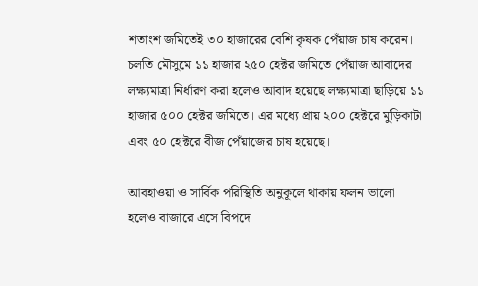শতাংশ জমিতেই ৩০ হাজারের বেশি কৃষক পেঁয়াজ চাষ করেন। চলতি মৌসুমে ১১ হাজার ২৫০ হেক্টর জমিতে পেঁয়াজ আবাদের লক্ষ্যমাত্রা নির্ধারণ করা হলেও আবাদ হয়েছে লক্ষ্যমাত্রা ছাড়িয়ে ১১ হাজার ৫০০ হেক্টর জমিতে। এর মধ্যে প্রায় ২০০ হেক্টরে মুড়িকাটা এবং ৫০ হেক্টরে বীজ পেঁয়াজের চাষ হয়েছে।

আবহাওয়া ও সার্বিক পরিস্থিতি অনুকূলে থাকায় ফলন ভালো হলেও বাজারে এসে বিপদে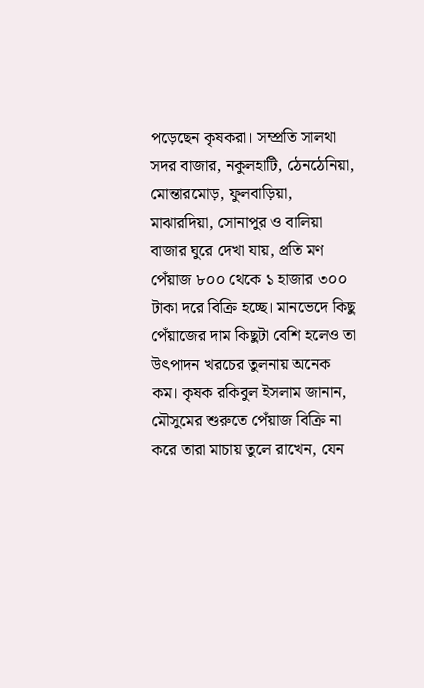পড়েছেন কৃষকরা। সম্প্রতি সালথা সদর বাজার, নকুলহাটি, ঠেনঠেনিয়া, মোন্তারমোড়, ফুলবাড়িয়া, মাঝারদিয়া, সোনাপুর ও বালিয়া বাজার ঘুরে দেখা যায়, প্রতি মণ পেঁয়াজ ৮০০ থেকে ১ হাজার ৩০০ টাকা দরে বিক্রি হচ্ছে। মানভেদে কিছু পেঁয়াজের দাম কিছুটা বেশি হলেও তা উৎপাদন খরচের তুলনায় অনেক কম। কৃষক রকিবুল ইসলাম জানান, মৌসুমের শুরুতে পেঁয়াজ বিক্রি না করে তারা মাচায় তুলে রাখেন, যেন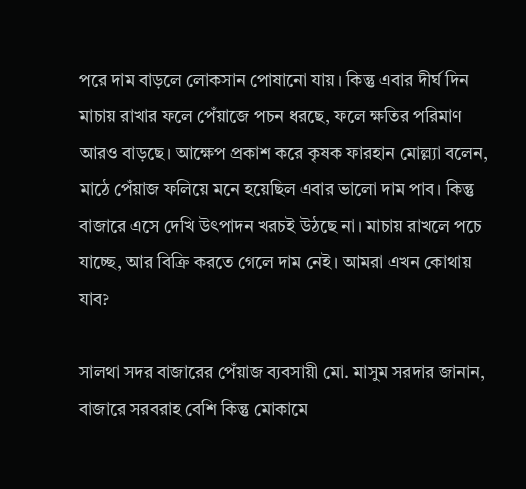পরে দাম বাড়লে লোকসান পোষানো যায়। কিন্তু এবার দীর্ঘ দিন মাচায় রাখার ফলে পেঁয়াজে পচন ধরছে, ফলে ক্ষতির পরিমাণ আরও বাড়ছে। আক্ষেপ প্রকাশ করে কৃষক ফারহান মোল্ল্যা বলেন, মাঠে পেঁয়াজ ফলিয়ে মনে হয়েছিল এবার ভালো দাম পাব। কিন্তু বাজারে এসে দেখি উৎপাদন খরচই উঠছে না। মাচায় রাখলে পচে যাচ্ছে, আর বিক্রি করতে গেলে দাম নেই। আমরা এখন কোথায় যাব?

সালথা সদর বাজারের পেঁয়াজ ব্যবসায়ী মো. মাসুম সরদার জানান, বাজারে সরবরাহ বেশি কিন্তু মোকামে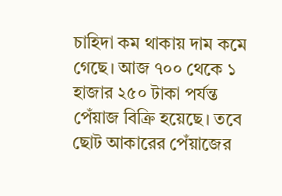চাহিদা কম থাকায় দাম কমে গেছে। আজ ৭০০ থেকে ১ হাজার ২৫০ টাকা পর্যন্ত পেঁয়াজ বিক্রি হয়েছে। তবে ছোট আকারের পেঁয়াজের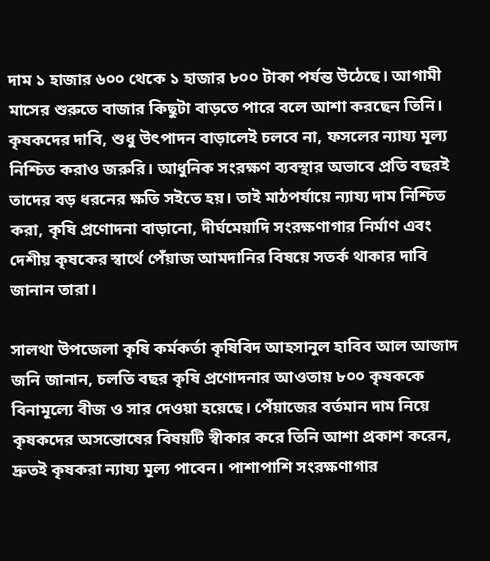দাম ১ হাজার ৬০০ থেকে ১ হাজার ৮০০ টাকা পর্যন্ত উঠেছে। আগামী মাসের শুরুতে বাজার কিছুটা বাড়তে পারে বলে আশা করছেন তিনি। কৃষকদের দাবি, শুধু উৎপাদন বাড়ালেই চলবে না, ফসলের ন্যায্য মূল্য নিশ্চিত করাও জরুরি। আধুনিক সংরক্ষণ ব্যবস্থার অভাবে প্রতি বছরই তাদের বড় ধরনের ক্ষতি সইতে হয়। তাই মাঠপর্যায়ে ন্যায্য দাম নিশ্চিত করা, কৃষি প্রণোদনা বাড়ানো, দীর্ঘমেয়াদি সংরক্ষণাগার নির্মাণ এবং দেশীয় কৃষকের স্বার্থে পেঁয়াজ আমদানির বিষয়ে সতর্ক থাকার দাবি জানান তারা।

সালথা উপজেলা কৃষি কর্মকর্তা কৃষিবিদ আহসানুল হাবিব আল আজাদ জনি জানান, চলতি বছর কৃষি প্রণোদনার আওতায় ৮০০ কৃষককে বিনামূল্যে বীজ ও সার দেওয়া হয়েছে। পেঁয়াজের বর্তমান দাম নিয়ে কৃষকদের অসন্তোষের বিষয়টি স্বীকার করে তিনি আশা প্রকাশ করেন, দ্রুতই কৃষকরা ন্যায্য মূল্য পাবেন। পাশাপাশি সংরক্ষণাগার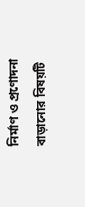নির্মাণ ও প্রণোদনা বাড়ানোর বিষয়টি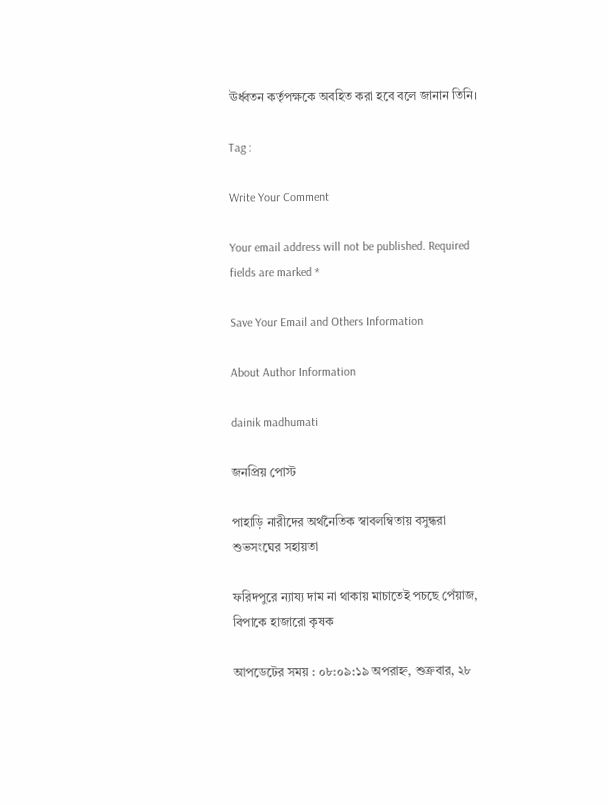ঊর্ধ্বতন কর্তৃপক্ষকে অবহিত করা হবে বলে জানান তিনি।

Tag :

Write Your Comment

Your email address will not be published. Required fields are marked *

Save Your Email and Others Information

About Author Information

dainik madhumati

জনপ্রিয় পোস্ট

পাহাড়ি নারীদের অর্থনৈতিক স্বাবলম্বিতায় বসুন্ধরা শুভসংঘের সহায়তা

ফরিদপুরে ন্যায্য দাম না থাকায় মাচাতেই পচছে পেঁয়াজ, বিপাকে হাজারো কৃষক

আপডেটের সময় : ০৮:০৯:১৯ অপরাহ্ন, শুক্রবার, ২৮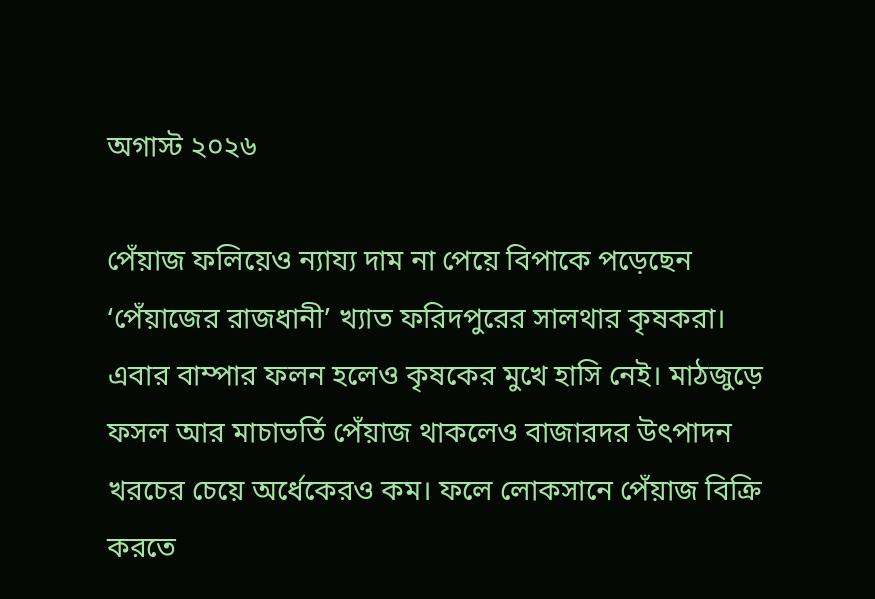অগাস্ট ২০২৬

পেঁয়াজ ফলিয়েও ন্যায্য দাম না পেয়ে বিপাকে পড়েছেন ‘পেঁয়াজের রাজধানী’ খ্যাত ফরিদপুরের সালথার কৃষকরা। এবার বাম্পার ফলন হলেও কৃষকের মুখে হাসি নেই। মাঠজুড়ে ফসল আর মাচাভর্তি পেঁয়াজ থাকলেও বাজারদর উৎপাদন খরচের চেয়ে অর্ধেকেরও কম। ফলে লোকসানে পেঁয়াজ বিক্রি করতে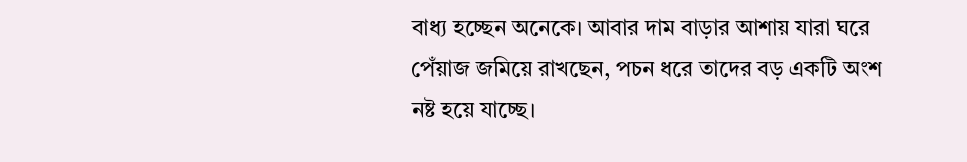বাধ্য হচ্ছেন অনেকে। আবার দাম বাড়ার আশায় যারা ঘরে পেঁয়াজ জমিয়ে রাখছেন, পচন ধরে তাদের বড় একটি অংশ নষ্ট হয়ে যাচ্ছে।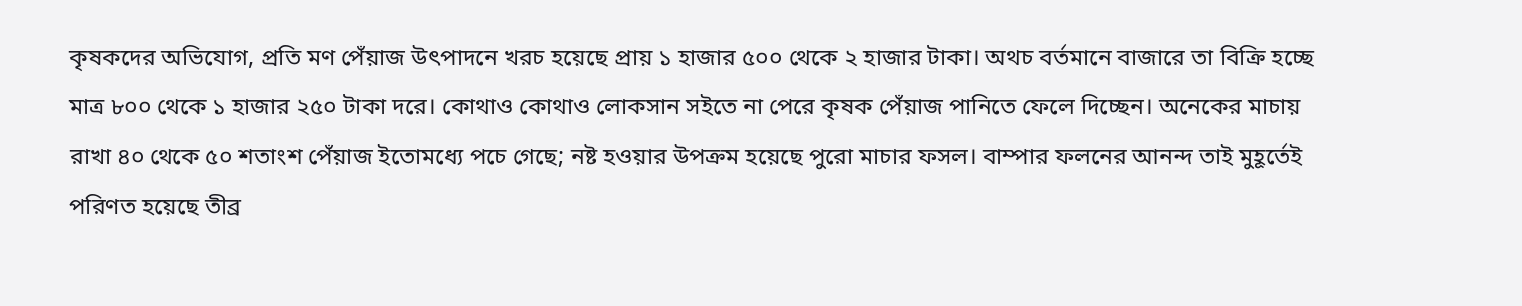কৃষকদের অভিযোগ, প্রতি মণ পেঁয়াজ উৎপাদনে খরচ হয়েছে প্রায় ১ হাজার ৫০০ থেকে ২ হাজার টাকা। অথচ বর্তমানে বাজারে তা বিক্রি হচ্ছে মাত্র ৮০০ থেকে ১ হাজার ২৫০ টাকা দরে। কোথাও কোথাও লোকসান সইতে না পেরে কৃষক পেঁয়াজ পানিতে ফেলে দিচ্ছেন। অনেকের মাচায় রাখা ৪০ থেকে ৫০ শতাংশ পেঁয়াজ ইতোমধ্যে পচে গেছে; নষ্ট হওয়ার উপক্রম হয়েছে পুরো মাচার ফসল। বাম্পার ফলনের আনন্দ তাই মুহূর্তেই পরিণত হয়েছে তীব্র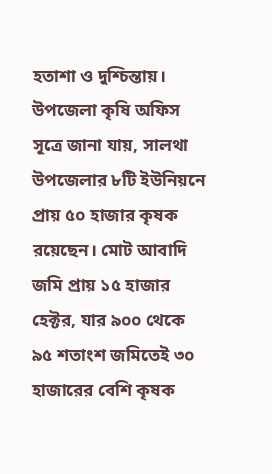হতাশা ও দুশ্চিন্তায়। উপজেলা কৃষি অফিস সূত্রে জানা যায়, সালথা উপজেলার ৮টি ইউনিয়নে প্রায় ৫০ হাজার কৃষক রয়েছেন। মোট আবাদি জমি প্রায় ১৫ হাজার হেক্টর, যার ৯০০ থেকে ৯৫ শতাংশ জমিতেই ৩০ হাজারের বেশি কৃষক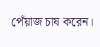পেঁয়াজ চাষ করেন।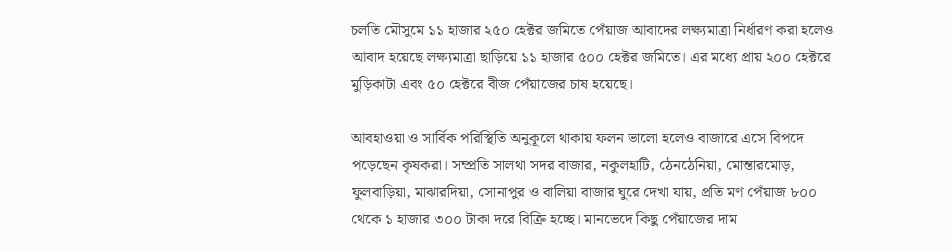চলতি মৌসুমে ১১ হাজার ২৫০ হেক্টর জমিতে পেঁয়াজ আবাদের লক্ষ্যমাত্রা নির্ধারণ করা হলেও আবাদ হয়েছে লক্ষ্যমাত্রা ছাড়িয়ে ১১ হাজার ৫০০ হেক্টর জমিতে। এর মধ্যে প্রায় ২০০ হেক্টরে মুড়িকাটা এবং ৫০ হেক্টরে বীজ পেঁয়াজের চাষ হয়েছে।

আবহাওয়া ও সার্বিক পরিস্থিতি অনুকূলে থাকায় ফলন ভালো হলেও বাজারে এসে বিপদে পড়েছেন কৃষকরা। সম্প্রতি সালথা সদর বাজার, নকুলহাটি, ঠেনঠেনিয়া, মোন্তারমোড়, ফুলবাড়িয়া, মাঝারদিয়া, সোনাপুর ও বালিয়া বাজার ঘুরে দেখা যায়, প্রতি মণ পেঁয়াজ ৮০০ থেকে ১ হাজার ৩০০ টাকা দরে বিক্রি হচ্ছে। মানভেদে কিছু পেঁয়াজের দাম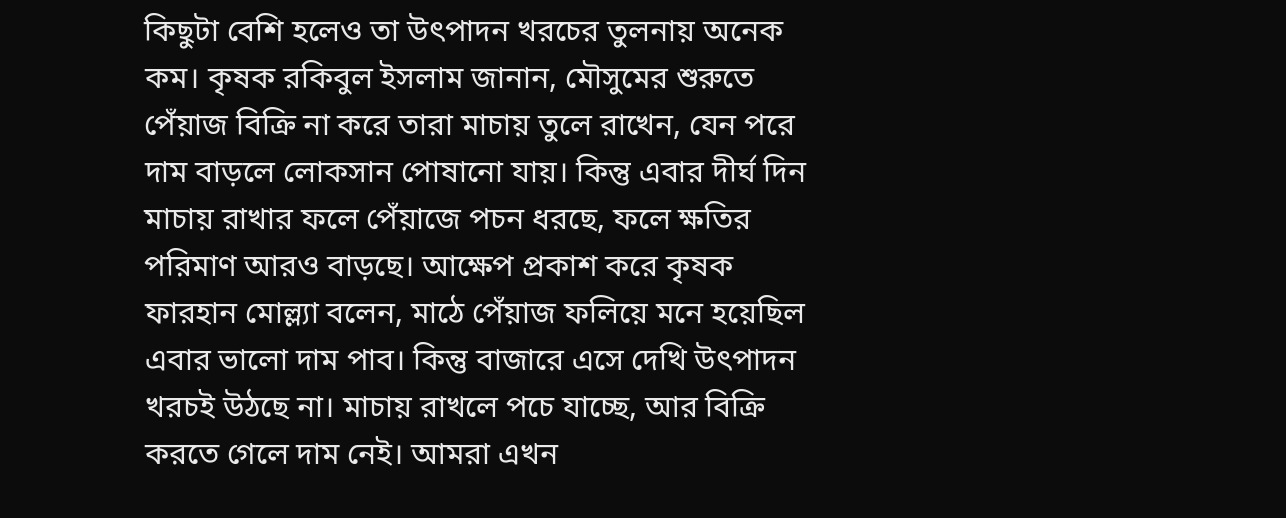কিছুটা বেশি হলেও তা উৎপাদন খরচের তুলনায় অনেক কম। কৃষক রকিবুল ইসলাম জানান, মৌসুমের শুরুতে পেঁয়াজ বিক্রি না করে তারা মাচায় তুলে রাখেন, যেন পরে দাম বাড়লে লোকসান পোষানো যায়। কিন্তু এবার দীর্ঘ দিন মাচায় রাখার ফলে পেঁয়াজে পচন ধরছে, ফলে ক্ষতির পরিমাণ আরও বাড়ছে। আক্ষেপ প্রকাশ করে কৃষক ফারহান মোল্ল্যা বলেন, মাঠে পেঁয়াজ ফলিয়ে মনে হয়েছিল এবার ভালো দাম পাব। কিন্তু বাজারে এসে দেখি উৎপাদন খরচই উঠছে না। মাচায় রাখলে পচে যাচ্ছে, আর বিক্রি করতে গেলে দাম নেই। আমরা এখন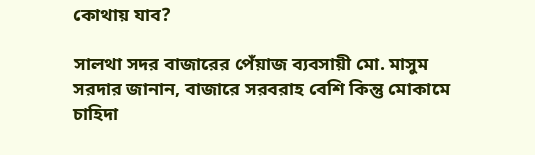কোথায় যাব?

সালথা সদর বাজারের পেঁয়াজ ব্যবসায়ী মো. মাসুম সরদার জানান, বাজারে সরবরাহ বেশি কিন্তু মোকামে চাহিদা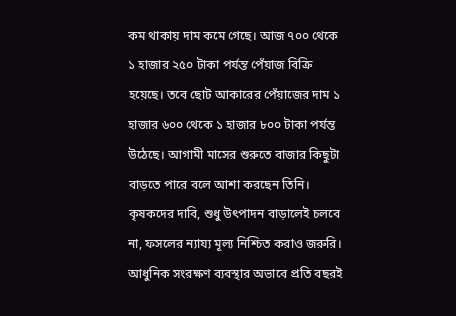কম থাকায় দাম কমে গেছে। আজ ৭০০ থেকে ১ হাজার ২৫০ টাকা পর্যন্ত পেঁয়াজ বিক্রি হয়েছে। তবে ছোট আকারের পেঁয়াজের দাম ১ হাজার ৬০০ থেকে ১ হাজার ৮০০ টাকা পর্যন্ত উঠেছে। আগামী মাসের শুরুতে বাজার কিছুটা বাড়তে পারে বলে আশা করছেন তিনি। কৃষকদের দাবি, শুধু উৎপাদন বাড়ালেই চলবে না, ফসলের ন্যায্য মূল্য নিশ্চিত করাও জরুরি। আধুনিক সংরক্ষণ ব্যবস্থার অভাবে প্রতি বছরই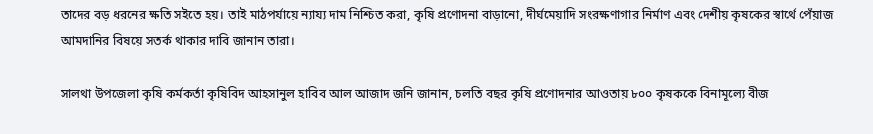তাদের বড় ধরনের ক্ষতি সইতে হয়। তাই মাঠপর্যায়ে ন্যায্য দাম নিশ্চিত করা, কৃষি প্রণোদনা বাড়ানো, দীর্ঘমেয়াদি সংরক্ষণাগার নির্মাণ এবং দেশীয় কৃষকের স্বার্থে পেঁয়াজ আমদানির বিষয়ে সতর্ক থাকার দাবি জানান তারা।

সালথা উপজেলা কৃষি কর্মকর্তা কৃষিবিদ আহসানুল হাবিব আল আজাদ জনি জানান, চলতি বছর কৃষি প্রণোদনার আওতায় ৮০০ কৃষককে বিনামূল্যে বীজ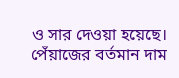ও সার দেওয়া হয়েছে। পেঁয়াজের বর্তমান দাম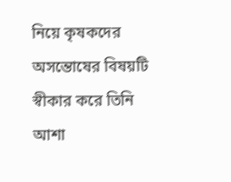নিয়ে কৃষকদের অসন্তোষের বিষয়টি স্বীকার করে তিনি আশা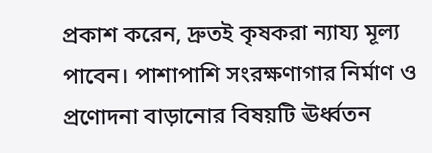প্রকাশ করেন, দ্রুতই কৃষকরা ন্যায্য মূল্য পাবেন। পাশাপাশি সংরক্ষণাগার নির্মাণ ও প্রণোদনা বাড়ানোর বিষয়টি ঊর্ধ্বতন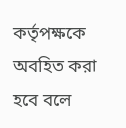কর্তৃপক্ষকে অবহিত করা হবে বলে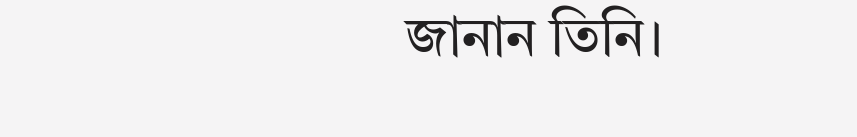জানান তিনি।